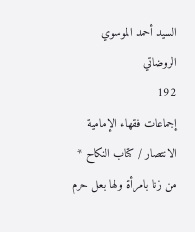السيد أحمد الموسوي الروضاتي
192
إجماعات فقهاء الإمامية
الانتصار / كتاب النكاح * من زنا بامرأة ولها بعل حرم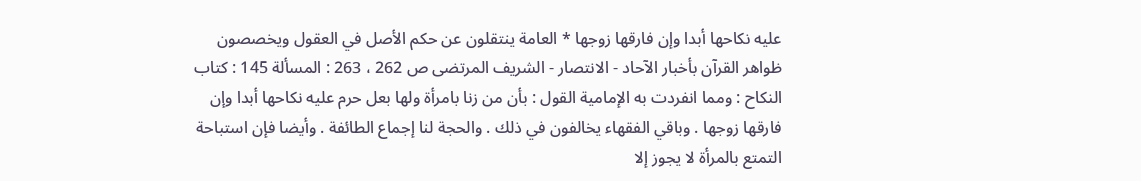عليه نكاحها أبدا وإن فارقها زوجها * العامة ينتقلون عن حكم الأصل في العقول ويخصصون ظواهر القرآن بأخبار الآحاد - الانتصار - الشريف المرتضى ص 262 ، 263 : المسألة 145 : كتاب النكاح : ومما انفردت به الإمامية القول : بأن من زنا بامرأة ولها بعل حرم عليه نكاحها أبدا وإن فارقها زوجها . وباقي الفقهاء يخالفون في ذلك . والحجة لنا إجماع الطائفة . وأيضا فإن استباحة التمتع بالمرأة لا يجوز إلا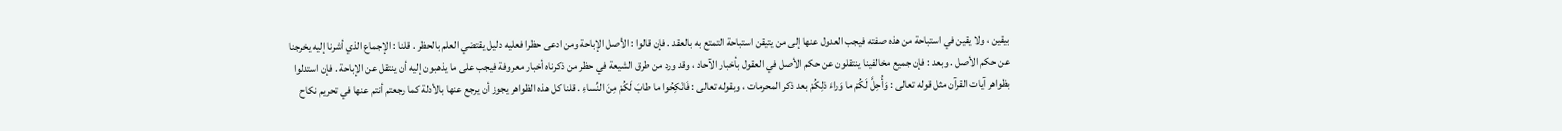بيقين ، ولا يقين في استباحة من هذه صفته فيجب العدول عنها إلى من يتيقن استباحة التمتع به بالعقد . فإن قالوا : الأصل الإباحة ومن ادعى حظرا فعليه دليل يقتضي العلم بالحظر . قلنا : الإجماع الذي أشرنا إليه يخرجنا عن حكم الأصل . وبعد : فإن جميع مخالفينا ينتقلون عن حكم الأصل في العقول بأخبار الآحاد ، وقد ورد من طرق الشيعة في حظر من ذكرناه أخبار معروفة فيجب على ما يذهبون إليه أن ينتقل عن الإباحة . فإن استدلوا بظواهر آيات القرآن مثل قوله تعالى : وَأُحِلَّ لَكُمْ ما وَراءَ ذلِكُمْ بعد ذكر المحرمات ، وبقوله تعالى : فَانْكِحُوا ما طابَ لَكُمْ مِنَ النِّساءِ . قلنا كل هذه الظواهر يجوز أن يرجع عنها بالأدلة كما رجعتم أنتم عنها في تحريم نكاح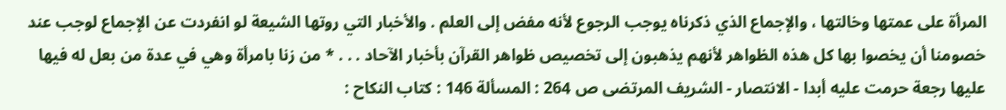المرأة على عمتها وخالتها ، والإجماع الذي ذكرناه يوجب الرجوع لأنه مفض إلى العلم . والأخبار التي روتها الشيعة لو انفردت عن الإجماع لوجب عند خصومنا أن يخصوا بها كل هذه الظواهر لأنهم يذهبون إلى تخصيص ظواهر القرآن بأخبار الآحاد . . . * من زنا بامرأة وهي في عدة من بعل له فيها عليها رجعة حرمت عليه أبدا - الانتصار - الشريف المرتضى ص 264 : المسألة 146 : كتاب النكاح :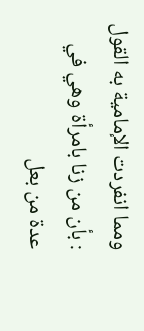ومما انفردت الإمامية به القول : بأن من زنا بامرأة وهي في عدة من بعل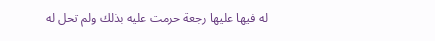له فيها عليها رجعة حرمت عليه بذلك ولم تحل له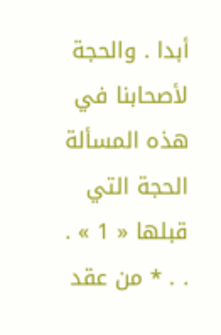أبدا . والحجة لأصحابنا في هذه المسألة الحجة التي قبلها « 1 » . . . * من عقد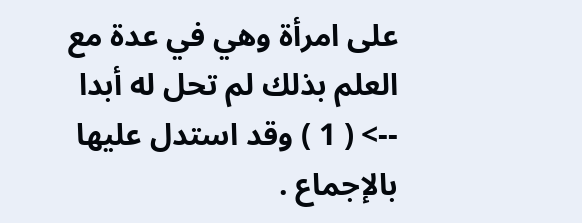على امرأة وهي في عدة مع العلم بذلك لم تحل له أبدا
--> ( 1 ) وقد استدل عليها بالإجماع .